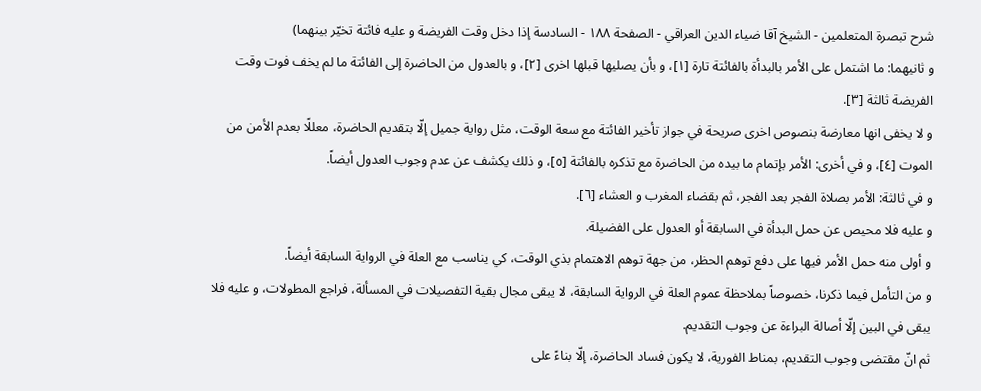شرح تبصرة المتعلمين - الشيخ آقا ضياء الدين العراقي - الصفحة ١٨٨ - السادسة إذا دخل وقت الفريضة و عليه فائتة تخيّر بينهما)
و ثانيهما: ما اشتمل على الأمر بالبدأة بالفائتة تارة [١]، و بأن يصليها قبلها اخرى [٢]، و بالعدول من الحاضرة إلى الفائتة ما لم يخف فوت وقت الفريضة ثالثة [٣].
و لا يخفى انها معارضة بنصوص اخرى صريحة في جواز تأخير الفائتة مع سعة الوقت، مثل رواية جميل إلّا بتقديم الحاضرة، معللًا بعدم الأمن من الموت [٤]، و في أخرى: الأمر بإتمام ما بيده من الحاضرة مع تذكره بالفائتة [٥]، و ذلك يكشف عن عدم وجوب العدول أيضاً.
و في ثالثة: الأمر بصلاة الفجر بعد الفجر، ثم بقضاء المغرب و العشاء [٦].
و عليه فلا محيص عن حمل البدأة في السابقة أو العدول على الفضيلة.
و أولى منه حمل الأمر فيها على دفع توهم الحظر، من جهة توهم الاهتمام بذي الوقت، كي يناسب مع العلة في الرواية السابقة أيضاً.
و من التأمل فيما ذكرنا، خصوصاً بملاحظة عموم العلة في الرواية السابقة، لا يبقى مجال بقية التفصيلات في المسألة، فراجع المطولات، و عليه فلا يبقى في البين إلّا أصالة البراءة عن وجوب التقديم.
ثم انّ مقتضى وجوب التقديم، بمناط الفورية، لا يكون فساد الحاضرة، إلّا بناءً على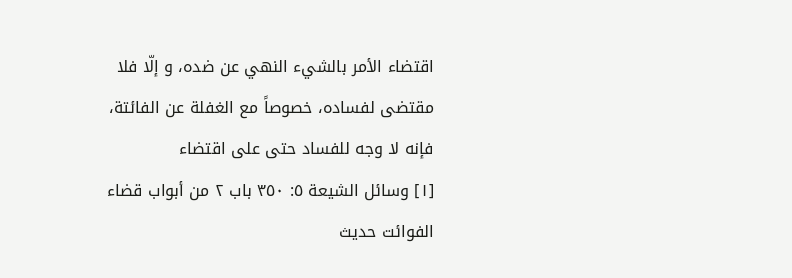اقتضاء الأمر بالشيء النهي عن ضده، و إلّا فلا مقتضى لفساده، خصوصاً مع الغفلة عن الفائتة، فإنه لا وجه للفساد حتى على اقتضاء
[١] وسائل الشيعة ٥: ٣٥٠ باب ٢ من أبواب قضاء الفوائت حديث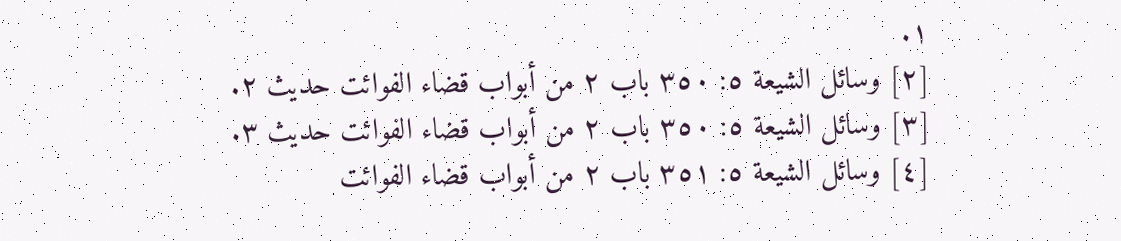١.
[٢] وسائل الشيعة ٥: ٣٥٠ باب ٢ من أبواب قضاء الفوائت حديث ٢.
[٣] وسائل الشيعة ٥: ٣٥٠ باب ٢ من أبواب قضاء الفوائت حديث ٣.
[٤] وسائل الشيعة ٥: ٣٥١ باب ٢ من أبواب قضاء الفوائت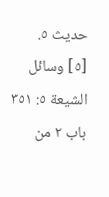حديث ٥.
[٥] وسائل الشيعة ٥: ٣٥١ باب ٢ من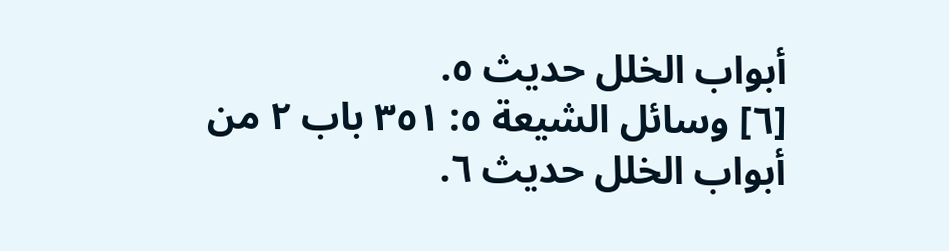أبواب الخلل حديث ٥.
[٦] وسائل الشيعة ٥: ٣٥١ باب ٢ من أبواب الخلل حديث ٦.